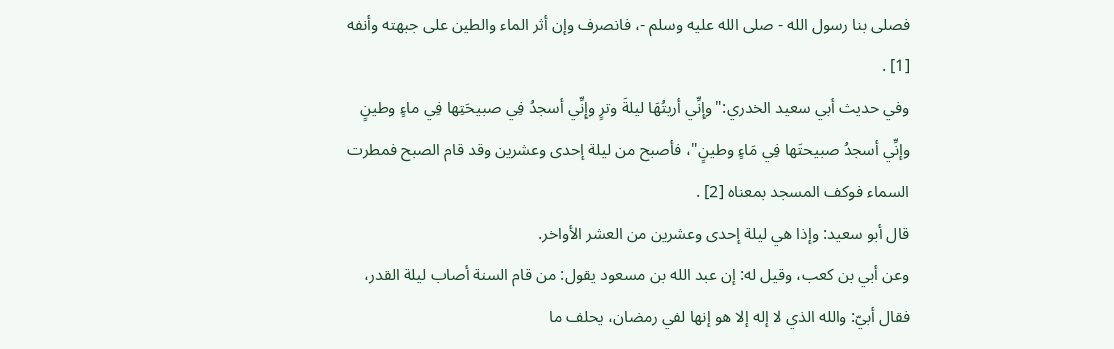فصلى بنا رسول الله - صلى الله عليه وسلم -، فانصرف وإن أثر الماء والطين على جبهته وأنفه [1] .
وفي حديث أبي سعيد الخدري:"وإِنِّي أريتُهَا ليلةَ وترٍ وإِنِّي أسجدُ فِي صبيحَتِها فِي ماءٍ وطينٍ وإنِّي أسجدُ صبيحتَها فِي مَاءٍ وطينٍ"، فأصبح من ليلة إحدى وعشرين وقد قام الصبح فمطرت السماء فوكف المسجد بمعناه [2] .
قال أبو سعيد: وإذا هي ليلة إحدى وعشرين من العشر الأواخر.
وعن أبي بن كعب، وقيل له: إن عبد الله بن مسعود يقول: من قام السنة أصاب ليلة القدر، فقال أبيّ: والله الذي لا إله إلا هو إنها لفي رمضان، يحلف ما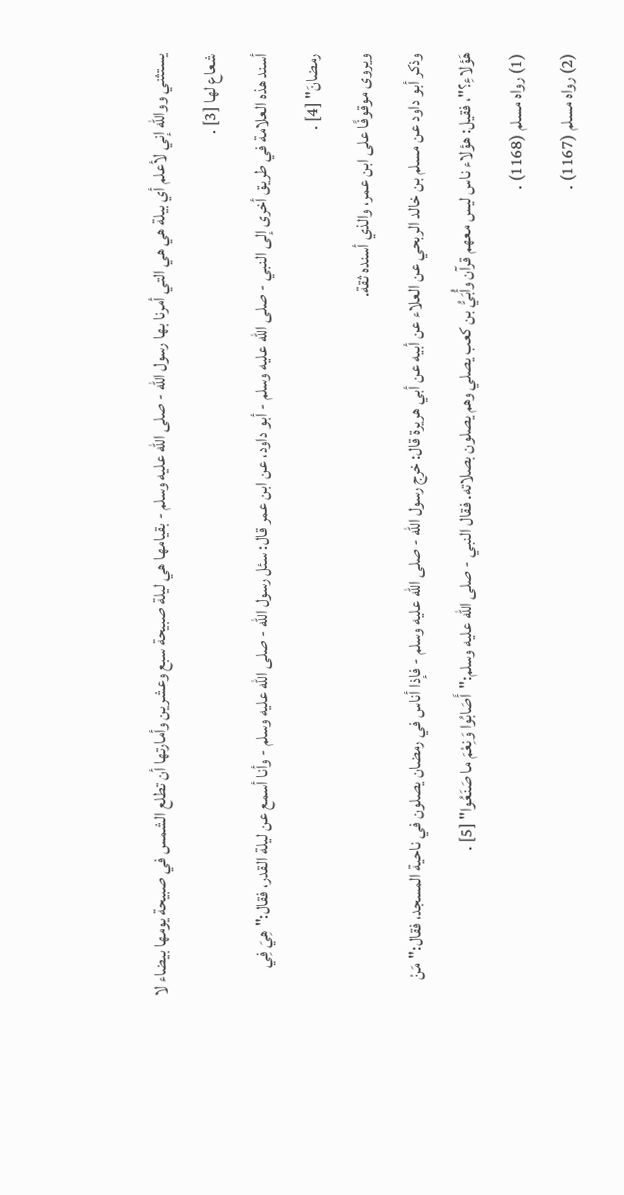يستثني ووالله إني لأعلم أي بيلة هي هي التي أمرنا بها رسول الله - صلى الله عليه وسلم - بقيامها هي ليلة صبيحة سبع وعشرين وأمارتها أن تطلع الشمس في صبيحة يومها بيضاء لا شعاع لها [3] .
أسند هذه العلامة في طريق أخرى إلى النبي - صلى الله عليه وسلم - أبو داود، عن ابن عمر قال: سئل رسول الله - صلى الله عليه وسلم - وأنا أسمع عن ليلة القدر، فقال:"هِيَ فِي رمضانَ" [4] .
ويروى موقوفًا على ابن عمر، والذي أسنده ثقة.
وذكر أبو داود عن مسلم بن خالد الربحي عن العلاء عن أبيه عن أبي هريرة قال: خرج رسول الله - صلى الله عليه وسلم - فإذا أناس في رمضان يصلون في ناحية المسجد، فقال:"مَنْ هَؤلاءِ؟"، فقيل: هؤلاء ناس ليس معهم قرآن وأُبَيُّ بن كعب يصلي وهم يصلون بصلاته. فقال النبي - صلى الله عليه وسلم:"أَصَابُوا وَنِعْمَ ما صَنَعُوا" [5] .
(1) رواه مسلم (1168) .
(2) رواه مسلم (1167) .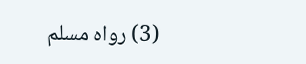(3) رواه مسلم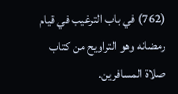(762) في باب الترغيب في قيام رمضانه وهو التراويح من كتاب صلاة المسافرين.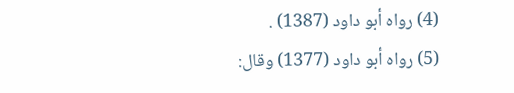(4) رواه أبو داود (1387) .
(5) رواه أبو داود (1377) وقال: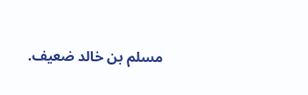مسلم بن خالد ضعيف.